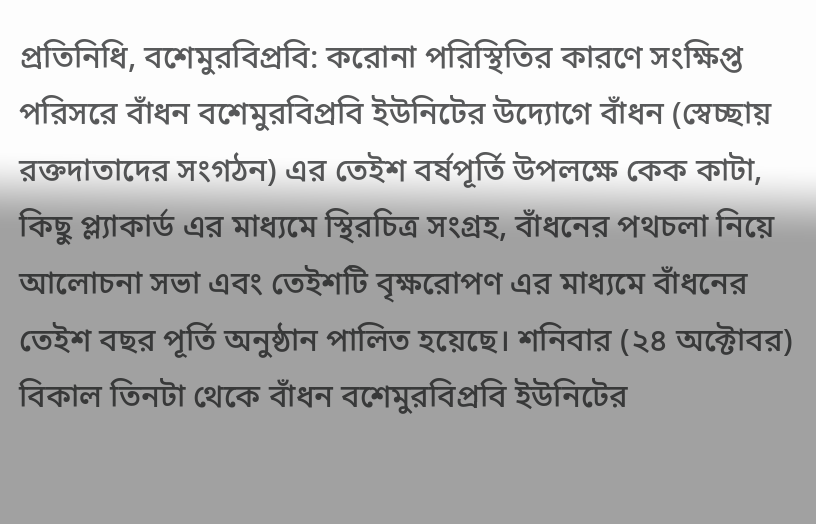প্রতিনিধি, বশেমুরবিপ্রবি: করোনা পরিস্থিতির কারণে সংক্ষিপ্ত পরিসরে বাঁধন বশেমুরবিপ্রবি ইউনিটের উদ্যোগে বাঁধন (স্বেচ্ছায় রক্তদাতাদের সংগঠন) এর তেইশ বর্ষপূর্তি উপলক্ষে কেক কাটা, কিছু প্ল্যাকার্ড এর মাধ্যমে স্থিরচিত্র সংগ্রহ, বাঁধনের পথচলা নিয়ে আলোচনা সভা এবং তেইশটি বৃক্ষরোপণ এর মাধ্যমে বাঁধনের তেইশ বছর পূর্তি অনুষ্ঠান পালিত হয়েছে। শনিবার (২৪ অক্টোবর) বিকাল তিনটা থেকে বাঁধন বশেমুরবিপ্রবি ইউনিটের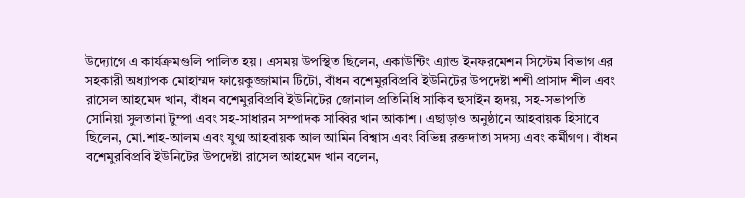উদ্যোগে এ কার্যক্রমগুলি পালিত হয়। এসময় উপস্থিত ছিলেন, একাউন্টিং এ্যান্ড ইনফরমেশন সিস্টেম বিভাগ এর সহকারী অধ্যাপক মোহাম্মদ ফায়েকুজ্জামান টিটো, বাঁধন বশেমুরবিপ্রবি ইউনিটের উপদেষ্টা শশী প্রাসাদ শীল এবং রাসেল আহমেদ খান, বাঁধন বশেমুরবিপ্রবি ইউনিটের জোনাল প্রতিনিধি সাকিব হুসাইন হৃদয়, সহ-সভাপতি সোনিয়া সুলতানা টুম্পা এবং সহ-সাধারন সম্পাদক সাব্বির খান আকাশ। এছাড়াও অনুষ্ঠানে আহবায়ক হিসাবে ছিলেন, মো.শাহ-আলম এবং যুগ্ম আহবায়ক আল আমিন বিশ্বাস এবং বিভিন্ন রক্তদাতা সদস্য এবং কর্মীগণ। বাঁধন বশেমুরবিপ্রবি ইউনিটের উপদেষ্টা রাসেল আহমেদ খান বলেন,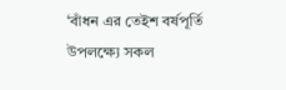‘বাঁধন এর তেইশ বর্ষপূর্তি উপলক্ষ্যে সকল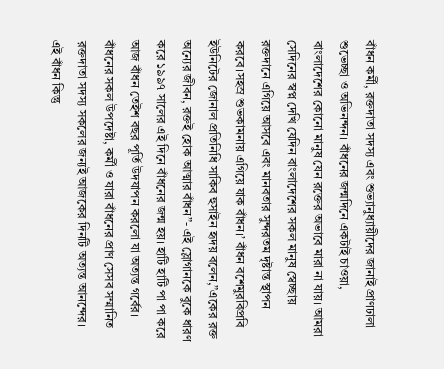বাঁধন কর্মী, রক্তদাতা সদস্য এবং শুভ্যানুধ্যায়ীদের জানাই প্রাণঢালা শুভেচ্ছা ও অভিনন্দন। বাঁধনের জন্মদিনে একটাই চাওয়া, বাংলাদেশের কোনো মানুষ যেন রক্তের অভাবে মারা না যায়। আমরা সেদিনের স্বপ্ন দেখি যেদিন বাংলাদেশের সকল মানুষ স্বেচ্ছায় রক্তদানে এগিয়ে আসবে এবং মানবতার সুন্দরতম দৃষ্টান্ত স্থাপন করবে।সহস্র শুভকামনায় এগিয়ে যাক বাঁধন।’ বাঁধন বশেমুরবিপ্রবি ইউনিটের জোনাল প্রতিনিধি সাকিব হুসাইন হৃদয় বলেন,”একের রক্ত অন্যের জীবন, রক্তই হোক আত্মার বাঁধন”- এই স্লোগানকে বুকে ধারণ করে ১৯৯৭ সালের এই দিনে বাঁধনের জন্ম হয়। হাটি হাটি পা পা করে আজ বাঁধন তেইশ বছর পূর্তি উদযাপন করলো যা অত্যন্ত গর্বের। বাঁধনের সকল উপদেষ্টা, কর্মী ও যারা বাঁধনের প্রাণ সেসব সম্মানিত রক্তদাতা সদস্য সকলের জন্যই আজকের দিনটি অত্যন্ত আনন্দের। এই বাঁধন কিন্তু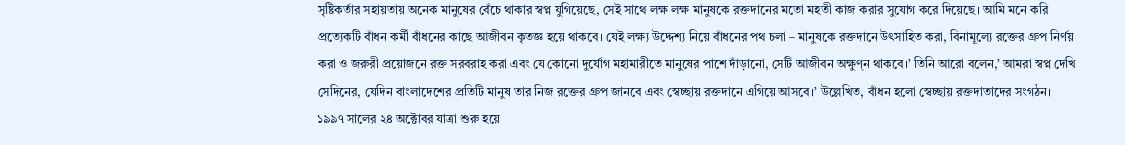সৃষ্টিকর্তার সহায়তায় অনেক মানুষের বেঁচে থাকার স্বপ্ন যুগিয়েছে, সেই সাথে লক্ষ লক্ষ মানুষকে রক্তদানের মতো মহতী কাজ করার সুযোগ করে দিয়েছে। আমি মনে করি প্রত্যেকটি বাঁধন কর্মী বাঁধনের কাছে আজীবন কৃতজ্ঞ হয়ে থাকবে। যেই লক্ষ্য উদ্দেশ্য নিয়ে বাঁধনের পথ চলা – মানুষকে রক্তদানে উৎসাহিত করা, বিনামূল্যে রক্তের গ্রুপ নির্ণয় করা ও জরুরী প্রয়োজনে রক্ত সরবরাহ করা এবং যে কোনো দুর্যোগ মহামারীতে মানুষের পাশে দাঁড়ানো, সেটি আজীবন অক্ষুণ্ন থাকবে।’ তিনি আরো বলেন,’ আমরা স্বপ্ন দেখি সেদিনের, যেদিন বাংলাদেশের প্রতিটি মানুষ তার নিজ রক্তের গ্রুপ জানবে এবং স্বেচ্ছায় রক্তদানে এগিয়ে আসবে।’ উল্লেখিত, বাঁধন হলো স্বেচ্ছায় রক্তদাতাদের সংগঠন। ১৯৯৭ সালের ২৪ অক্টোবর যাত্রা শুরু হয়ে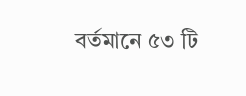বর্তমানে ৫৩ টি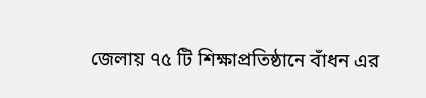জেলায় ৭৫ টি শিক্ষাপ্রতিষ্ঠানে বাঁধন এর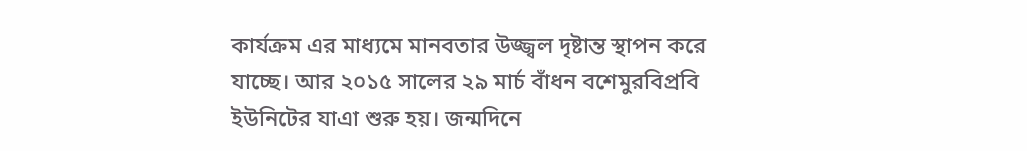কার্যক্রম এর মাধ্যমে মানবতার উজ্জ্বল দৃষ্টান্ত স্থাপন করে যাচ্ছে। আর ২০১৫ সালের ২৯ মার্চ বাঁধন বশেমুরবিপ্রবি ইউনিটের যাএা শুরু হয়। জন্মদিনে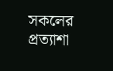সকলের প্রত্যাশা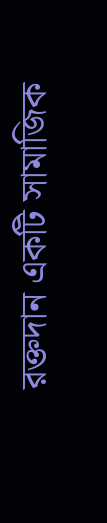রক্তদান একটি সামাজিক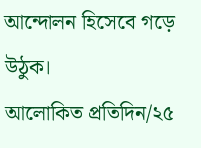আন্দোলন হিসেবে গড়ে উঠুক।
আলোকিত প্রতিদিন/২৫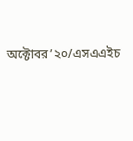অক্টোবর’২০/এসএএইচ